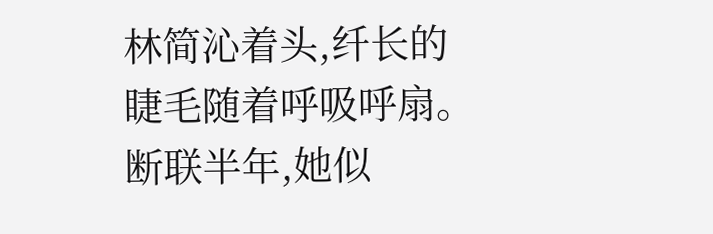林简沁着头,纤长的睫毛随着呼吸呼扇。
断联半年,她似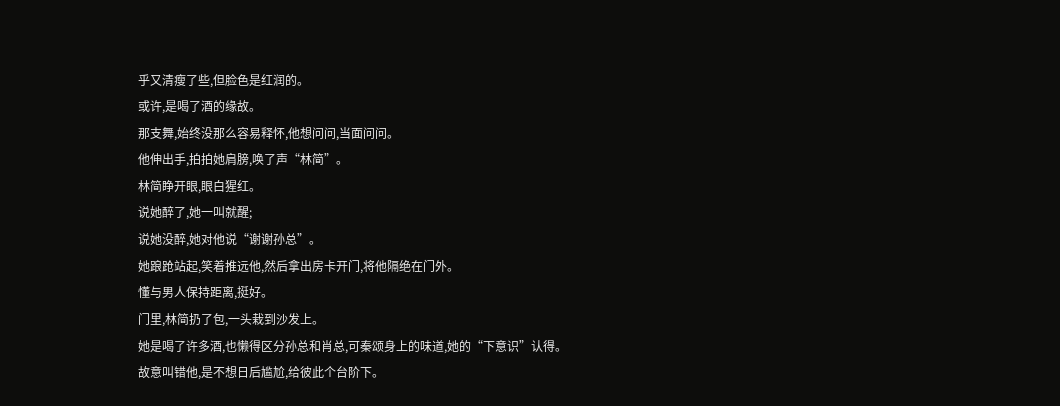乎又清瘦了些,但脸色是红润的。
或许,是喝了酒的缘故。
那支舞,始终没那么容易释怀,他想问问,当面问问。
他伸出手,拍拍她肩膀,唤了声“林简”。
林简睁开眼,眼白猩红。
说她醉了,她一叫就醒;
说她没醉,她对他说“谢谢孙总”。
她踉跄站起,笑着推远他,然后拿出房卡开门,将他隔绝在门外。
懂与男人保持距离,挺好。
门里,林简扔了包,一头栽到沙发上。
她是喝了许多酒,也懒得区分孙总和肖总,可秦颂身上的味道,她的“下意识”认得。
故意叫错他,是不想日后尴尬,给彼此个台阶下。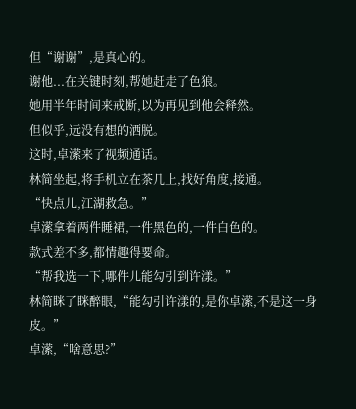但“谢谢”,是真心的。
谢他...在关键时刻,帮她赶走了色狼。
她用半年时间来戒断,以为再见到他会释然。
但似乎,远没有想的洒脱。
这时,卓潆来了视频通话。
林简坐起,将手机立在茶几上,找好角度,接通。
“快点儿,江湖救急。”
卓潆拿着两件睡裙,一件黑色的,一件白色的。
款式差不多,都情趣得要命。
“帮我选一下,哪件儿能勾引到许漾。”
林简眯了眯醉眼,“能勾引许漾的,是你卓潆,不是这一身皮。”
卓潆,“啥意思?”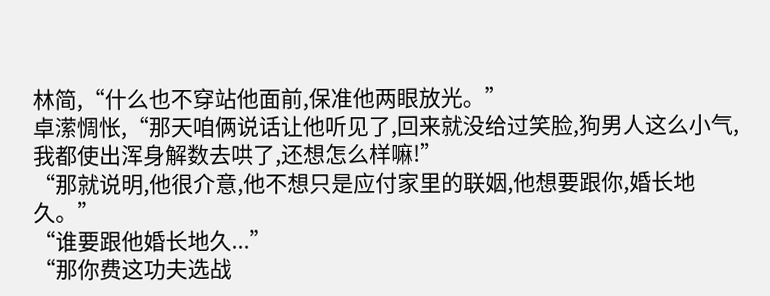林简,“什么也不穿站他面前,保准他两眼放光。”
卓潆惆怅,“那天咱俩说话让他听见了,回来就没给过笑脸,狗男人这么小气,我都使出浑身解数去哄了,还想怎么样嘛!”
“那就说明,他很介意,他不想只是应付家里的联姻,他想要跟你,婚长地久。”
“谁要跟他婚长地久...”
“那你费这功夫选战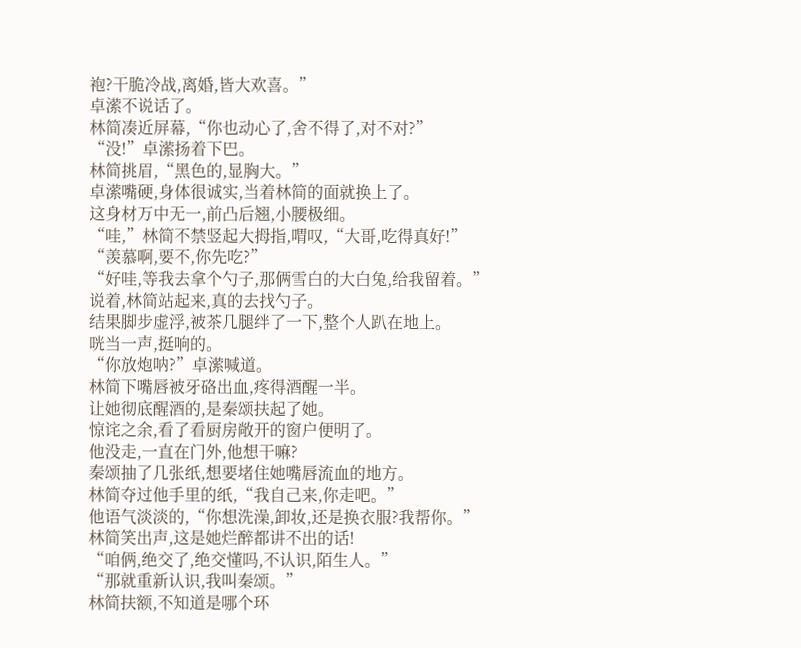袍?干脆冷战,离婚,皆大欢喜。”
卓潆不说话了。
林简凑近屏幕,“你也动心了,舍不得了,对不对?”
“没!”卓潆扬着下巴。
林简挑眉,“黑色的,显胸大。”
卓潆嘴硬,身体很诚实,当着林简的面就换上了。
这身材万中无一,前凸后翘,小腰极细。
“哇,”林简不禁竖起大拇指,喟叹,“大哥,吃得真好!”
“羡慕啊,要不,你先吃?”
“好哇,等我去拿个勺子,那俩雪白的大白兔,给我留着。”
说着,林简站起来,真的去找勺子。
结果脚步虚浮,被茶几腿绊了一下,整个人趴在地上。
咣当一声,挺响的。
“你放炮呐?”卓潆喊道。
林简下嘴唇被牙硌出血,疼得酒醒一半。
让她彻底醒酒的,是秦颂扶起了她。
惊诧之余,看了看厨房敞开的窗户便明了。
他没走,一直在门外,他想干嘛?
秦颂抽了几张纸,想要堵住她嘴唇流血的地方。
林简夺过他手里的纸,“我自己来,你走吧。”
他语气淡淡的,“你想洗澡,卸妆,还是换衣服?我帮你。”
林简笑出声,这是她烂醉都讲不出的话!
“咱俩,绝交了,绝交懂吗,不认识,陌生人。”
“那就重新认识,我叫秦颂。”
林简扶额,不知道是哪个环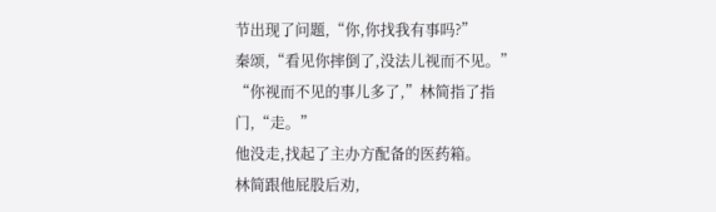节出现了问题,“你,你找我有事吗?”
秦颂,“看见你摔倒了,没法儿视而不见。”
“你视而不见的事儿多了,”林简指了指门,“走。”
他没走,找起了主办方配备的医药箱。
林简跟他屁股后劝,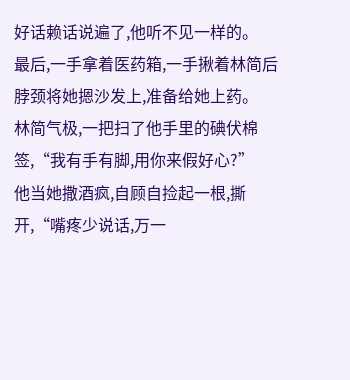好话赖话说遍了,他听不见一样的。
最后,一手拿着医药箱,一手揪着林简后脖颈将她摁沙发上,准备给她上药。
林简气极,一把扫了他手里的碘伏棉签,“我有手有脚,用你来假好心?”
他当她撒酒疯,自顾自捡起一根,撕开,“嘴疼少说话,万一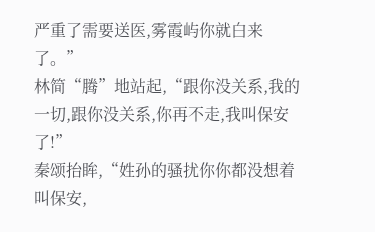严重了需要送医,雾霞屿你就白来了。”
林简“腾”地站起,“跟你没关系,我的一切,跟你没关系,你再不走,我叫保安了!”
秦颂抬眸,“姓孙的骚扰你你都没想着叫保安,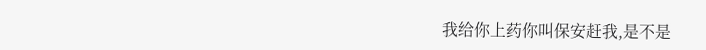我给你上药你叫保安赶我,是不是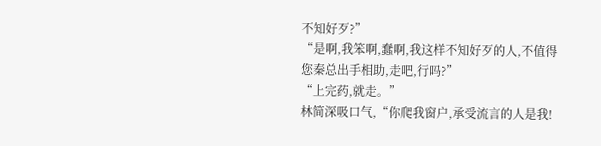不知好歹?”
“是啊,我笨啊,蠢啊,我这样不知好歹的人,不值得您秦总出手相助,走吧,行吗?”
“上完药,就走。”
林简深吸口气,“你爬我窗户,承受流言的人是我!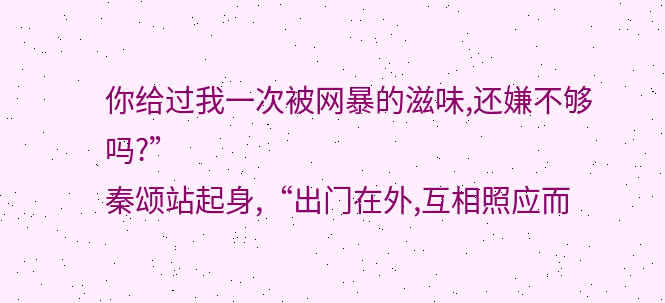你给过我一次被网暴的滋味,还嫌不够吗?”
秦颂站起身,“出门在外,互相照应而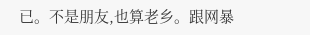已。不是朋友,也算老乡。跟网暴